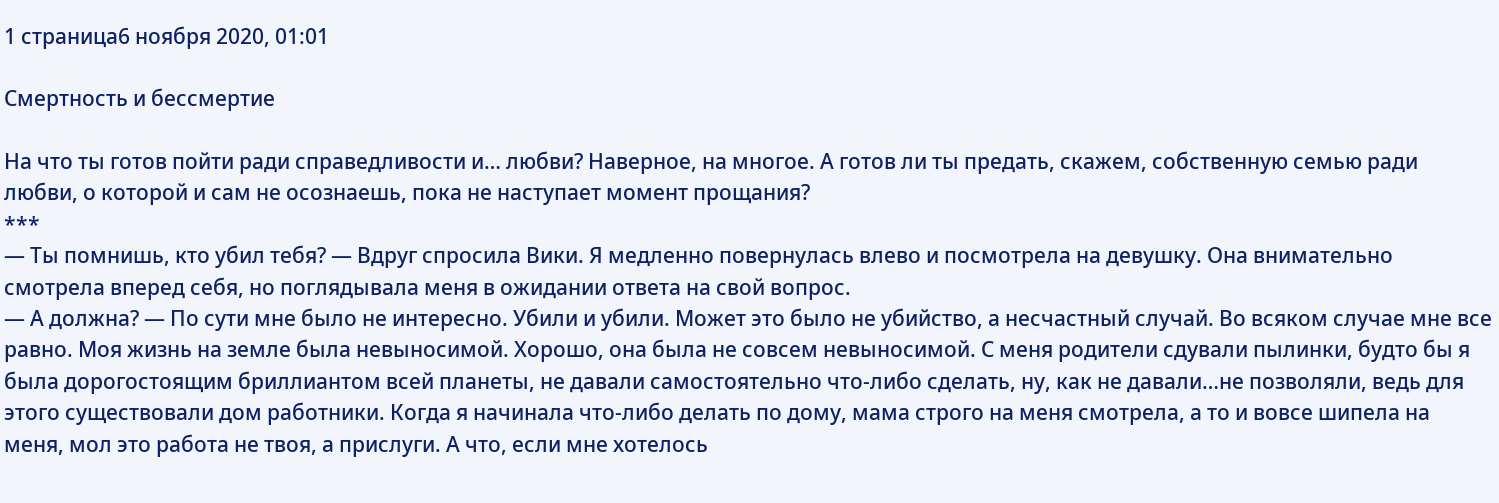1 страница6 ноября 2020, 01:01

Смертность и бессмертие

На что ты готов пойти ради справедливости и… любви? Наверное, на многое. А готов ли ты предать, скажем, собственную семью ради любви, о которой и сам не осознаешь, пока не наступает момент прощания?
***
— Ты помнишь, кто убил тебя? — Вдруг спросила Вики. Я медленно повернулась влево и посмотрела на девушку. Она внимательно смотрела вперед себя, но поглядывала меня в ожидании ответа на свой вопрос.
— А должна? — По сути мне было не интересно. Убили и убили. Может это было не убийство, а несчастный случай. Во всяком случае мне все равно. Моя жизнь на земле была невыносимой. Хорошо, она была не совсем невыносимой. С меня родители сдували пылинки, будто бы я была дорогостоящим бриллиантом всей планеты, не давали самостоятельно что-либо сделать, ну, как не давали…не позволяли, ведь для этого существовали дом работники. Когда я начинала что-либо делать по дому, мама строго на меня смотрела, а то и вовсе шипела на меня, мол это работа не твоя, а прислуги. А что, если мне хотелось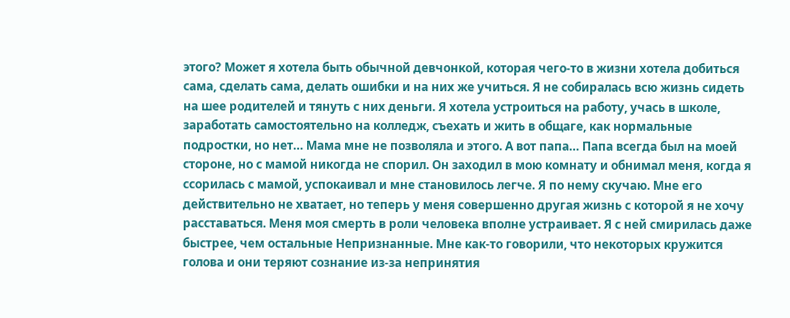этого? Может я хотела быть обычной девчонкой, которая чего-то в жизни хотела добиться сама, сделать сама, делать ошибки и на них же учиться. Я не собиралась всю жизнь сидеть на шее родителей и тянуть с них деньги. Я хотела устроиться на работу, учась в школе, заработать самостоятельно на колледж, съехать и жить в общаге, как нормальные подростки, но нет… Мама мне не позволяла и этого. А вот папа… Папа всегда был на моей стороне, но с мамой никогда не спорил. Он заходил в мою комнату и обнимал меня, когда я ссорилась с мамой, успокаивал и мне становилось легче. Я по нему скучаю. Мне его действительно не хватает, но теперь у меня совершенно другая жизнь с которой я не хочу расставаться. Меня моя смерть в роли человека вполне устраивает. Я с ней смирилась даже быстрее, чем остальные Непризнанные. Мне как-то говорили, что некоторых кружится голова и они теряют сознание из-за непринятия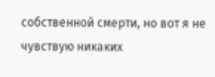собственной смерти, но вот я не чувствую никаких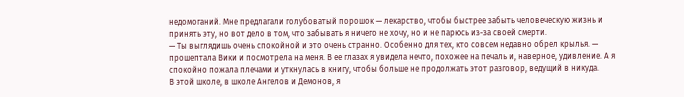недомоганий. Мне предлагали голубоватый порошок — лекарство, чтобы быстрее забыть человеческую жизнь и принять эту, но вот дело в том, что забывать я ничего не хочу, но и не парюсь из-за своей смерти.
— Ты выглядишь очень спокойной и это очень странно. Особенно для тех, кто совсем недавно обрел крылья. — прошептала Вики и посмотрела на меня. В ее глазах я увидела нечто, похожее на печаль и, наверное, удивление. А я спокойно пожала плечами и уткнулась в книгу, чтобы больше не продолжать этот разговор, ведущий в никуда.
В этой школе, в школе Ангелов и Демонов, я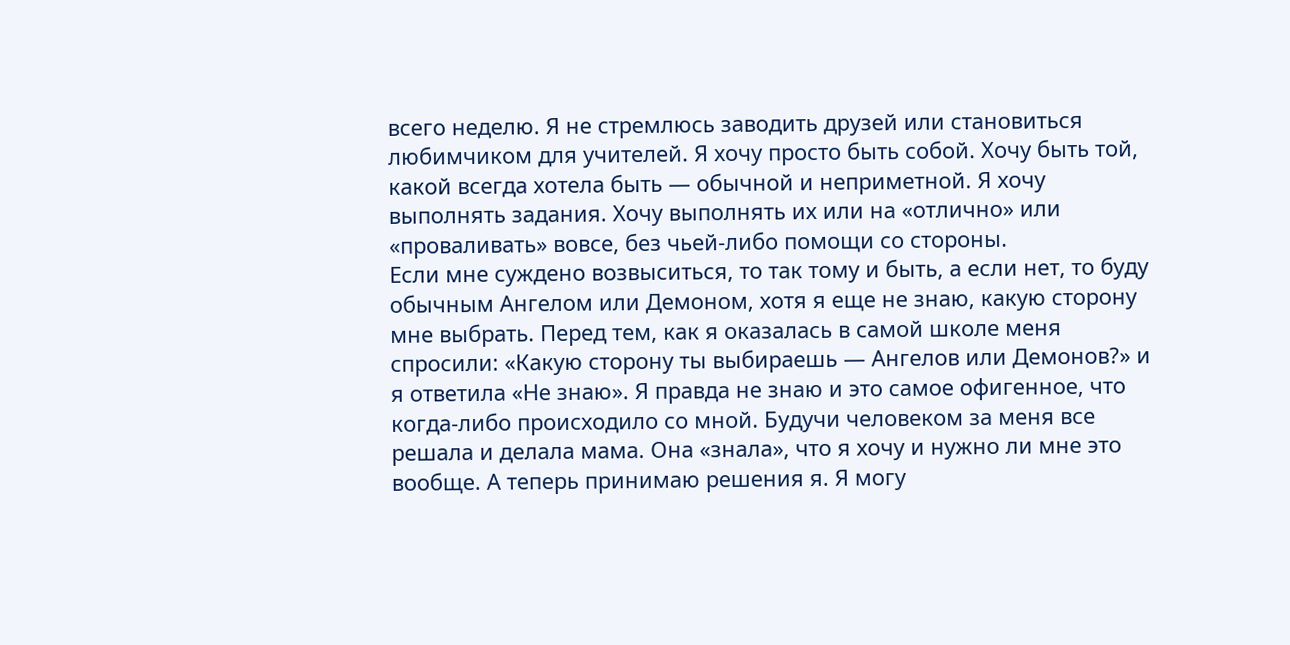всего неделю. Я не стремлюсь заводить друзей или становиться любимчиком для учителей. Я хочу просто быть собой. Хочу быть той, какой всегда хотела быть — обычной и неприметной. Я хочу выполнять задания. Хочу выполнять их или на «отлично» или «проваливать» вовсе, без чьей-либо помощи со стороны.
Если мне суждено возвыситься, то так тому и быть, а если нет, то буду обычным Ангелом или Демоном, хотя я еще не знаю, какую сторону мне выбрать. Перед тем, как я оказалась в самой школе меня спросили: «Какую сторону ты выбираешь — Ангелов или Демонов?» и я ответила «Не знаю». Я правда не знаю и это самое офигенное, что когда-либо происходило со мной. Будучи человеком за меня все решала и делала мама. Она «знала», что я хочу и нужно ли мне это вообще. А теперь принимаю решения я. Я могу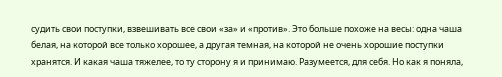судить свои поступки, взвешивать все свои «за» и «против». Это больше похоже на весы: одна чаша белая, на которой все только хорошее, а другая темная, на которой не очень хорошие поступки хранятся. И какая чаша тяжелее, то ту сторону я и принимаю. Разумеется, для себя. Но как я поняла,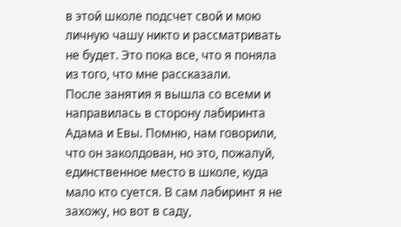в этой школе подсчет свой и мою личную чашу никто и рассматривать не будет. Это пока все, что я поняла из того, что мне рассказали.
После занятия я вышла со всеми и направилась в сторону лабиринта Адама и Евы. Помню, нам говорили, что он заколдован, но это, пожалуй, единственное место в школе, куда мало кто суется. В сам лабиринт я не захожу, но вот в саду,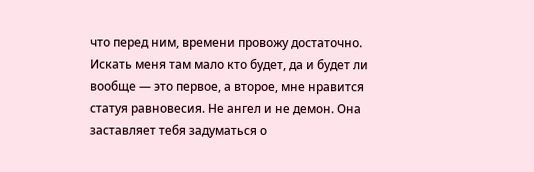что перед ним, времени провожу достаточно. Искать меня там мало кто будет, да и будет ли вообще — это первое, а второе, мне нравится статуя равновесия. Не ангел и не демон. Она заставляет тебя задуматься о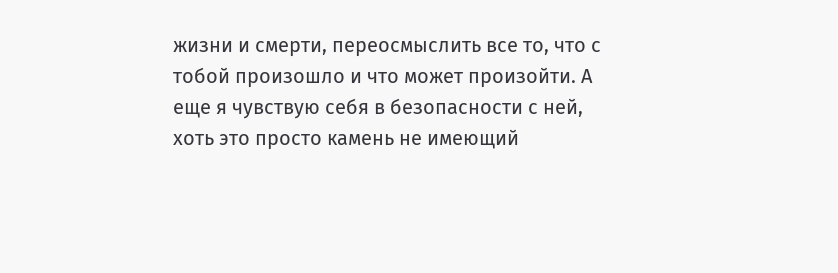жизни и смерти, переосмыслить все то, что с тобой произошло и что может произойти. А еще я чувствую себя в безопасности с ней, хоть это просто камень не имеющий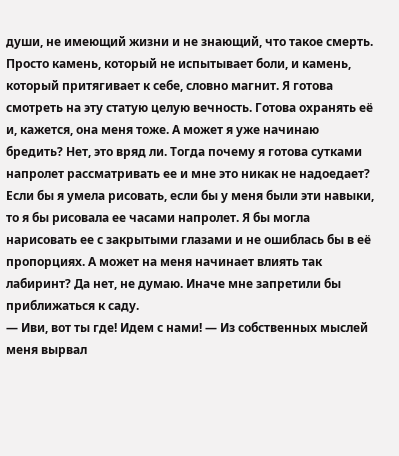души, не имеющий жизни и не знающий, что такое смерть. Просто камень, который не испытывает боли, и камень, который притягивает к себе, словно магнит. Я готова смотреть на эту статую целую вечность. Готова охранять её и, кажется, она меня тоже. А может я уже начинаю бредить? Нет, это вряд ли. Тогда почему я готова сутками напролет рассматривать ее и мне это никак не надоедает? Если бы я умела рисовать, если бы у меня были эти навыки, то я бы рисовала ее часами напролет. Я бы могла нарисовать ее с закрытыми глазами и не ошиблась бы в её пропорциях. А может на меня начинает влиять так лабиринт? Да нет, не думаю. Иначе мне запретили бы приближаться к саду.
— Иви, вот ты где! Идем с нами! — Из собственных мыслей меня вырвал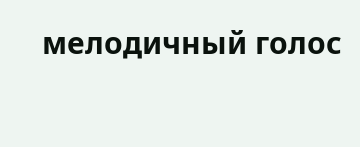мелодичный голос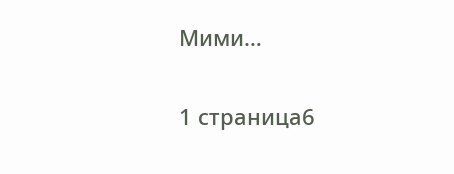Мими…

1 страница6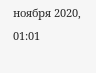ноября 2020, 01:01